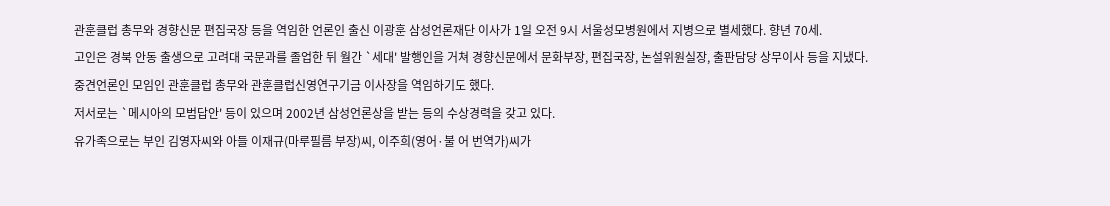관훈클럽 총무와 경향신문 편집국장 등을 역임한 언론인 출신 이광훈 삼성언론재단 이사가 1일 오전 9시 서울성모병원에서 지병으로 별세했다. 향년 70세.
고인은 경북 안동 출생으로 고려대 국문과를 졸업한 뒤 월간 `세대' 발행인을 거쳐 경향신문에서 문화부장, 편집국장, 논설위원실장, 출판담당 상무이사 등을 지냈다.
중견언론인 모임인 관훈클럽 총무와 관훈클럽신영연구기금 이사장을 역임하기도 했다.
저서로는 `메시아의 모범답안' 등이 있으며 2002년 삼성언론상을 받는 등의 수상경력을 갖고 있다.
유가족으로는 부인 김영자씨와 아들 이재규(마루필름 부장)씨, 이주희(영어·불 어 번역가)씨가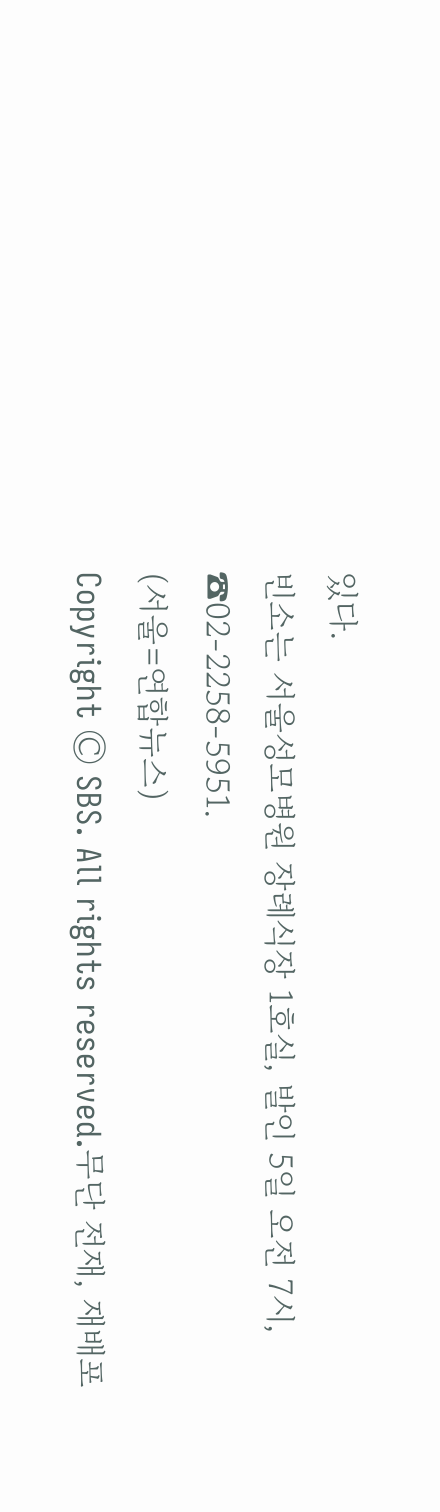있다.
빈소는 서울성모병원 장례식장 1호실, 발인 5일 오전 7시, ☎02-2258-5951.
(서울=연합뉴스)
Copyright Ⓒ SBS. All rights reserved.무단 전재, 재배포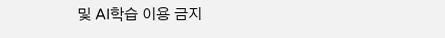및 AI학습 이용 금지